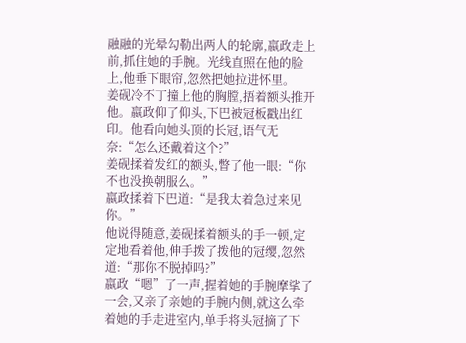融融的光晕勾勒出两人的轮廓,嬴政走上前,抓住她的手腕。光线直照在他的脸上,他垂下眼帘,忽然把她拉进怀里。
姜砚冷不丁撞上他的胸膛,捂着额头推开他。嬴政仰了仰头,下巴被冠板戳出红印。他看向她头顶的长冠,语气无奈:“怎么还戴着这个?”
姜砚揉着发红的额头,瞥了他一眼:“你不也没换朝服么。”
嬴政揉着下巴道:“是我太着急过来见你。”
他说得随意,姜砚揉着额头的手一顿,定定地看着他,伸手拨了拨他的冠缨,忽然道:“那你不脱掉吗?”
嬴政“嗯”了一声,握着她的手腕摩挲了一会,又亲了亲她的手腕内侧,就这么牵着她的手走进室内,单手将头冠摘了下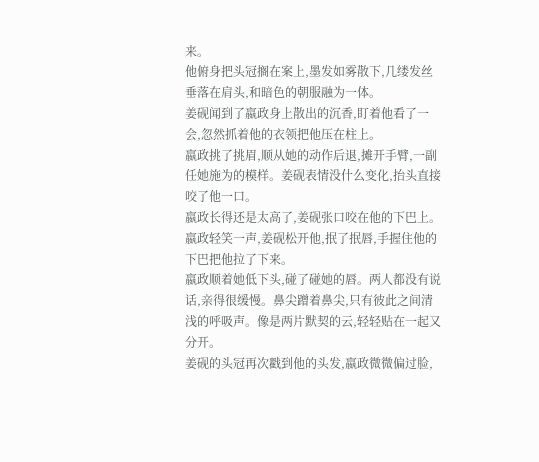来。
他俯身把头冠搁在案上,墨发如雾散下,几缕发丝垂落在肩头,和暗色的朝服融为一体。
姜砚闻到了嬴政身上散出的沉香,盯着他看了一会,忽然抓着他的衣领把他压在柱上。
嬴政挑了挑眉,顺从她的动作后退,摊开手臂,一副任她施为的模样。姜砚表情没什么变化,抬头直接咬了他一口。
嬴政长得还是太高了,姜砚张口咬在他的下巴上。嬴政轻笑一声,姜砚松开他,抿了抿唇,手握住他的下巴把他拉了下来。
嬴政顺着她低下头,碰了碰她的唇。两人都没有说话,亲得很缓慢。鼻尖蹭着鼻尖,只有彼此之间清浅的呼吸声。像是两片默契的云,轻轻贴在一起又分开。
姜砚的头冠再次戳到他的头发,嬴政微微偏过脸,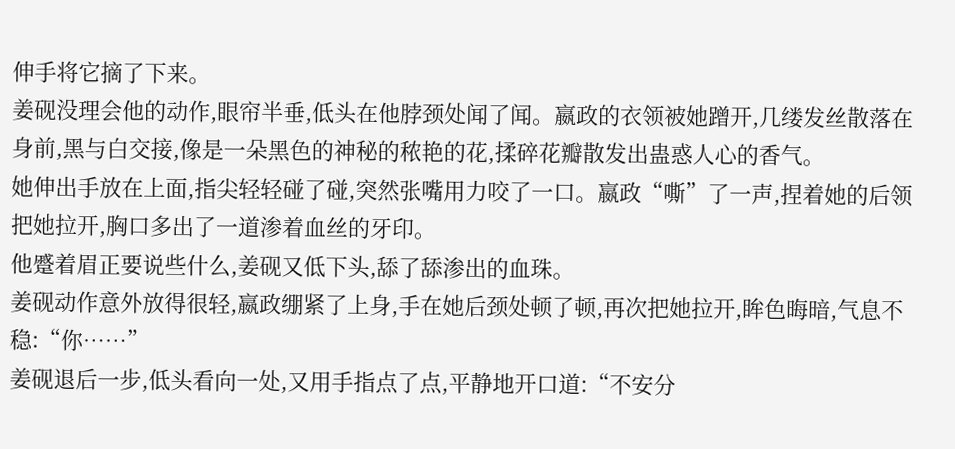伸手将它摘了下来。
姜砚没理会他的动作,眼帘半垂,低头在他脖颈处闻了闻。嬴政的衣领被她蹭开,几缕发丝散落在身前,黑与白交接,像是一朵黑色的神秘的秾艳的花,揉碎花瓣散发出蛊惑人心的香气。
她伸出手放在上面,指尖轻轻碰了碰,突然张嘴用力咬了一口。嬴政“嘶”了一声,捏着她的后领把她拉开,胸口多出了一道渗着血丝的牙印。
他蹙着眉正要说些什么,姜砚又低下头,舔了舔渗出的血珠。
姜砚动作意外放得很轻,嬴政绷紧了上身,手在她后颈处顿了顿,再次把她拉开,眸色晦暗,气息不稳:“你……”
姜砚退后一步,低头看向一处,又用手指点了点,平静地开口道:“不安分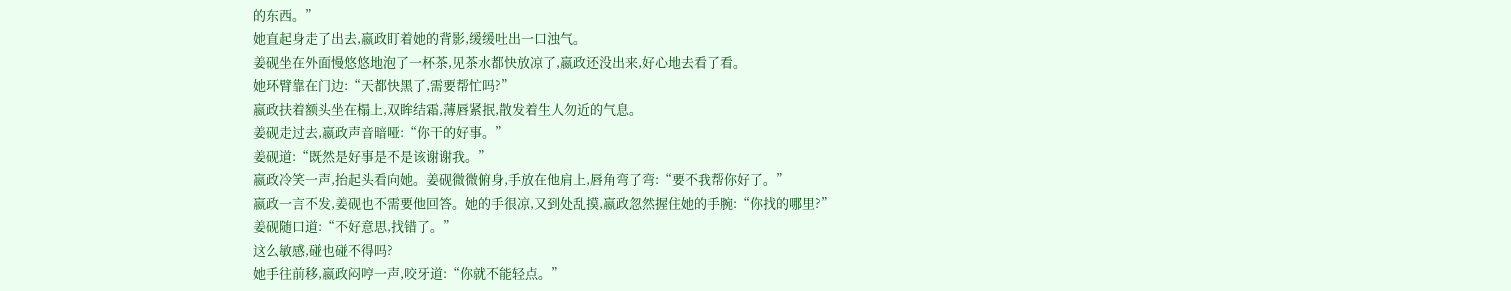的东西。”
她直起身走了出去,嬴政盯着她的背影,缓缓吐出一口浊气。
姜砚坐在外面慢悠悠地泡了一杯茶,见茶水都快放凉了,嬴政还没出来,好心地去看了看。
她环臂靠在门边:“天都快黑了,需要帮忙吗?”
嬴政扶着额头坐在榻上,双眸结霜,薄唇紧抿,散发着生人勿近的气息。
姜砚走过去,嬴政声音暗哑:“你干的好事。”
姜砚道:“既然是好事是不是该谢谢我。”
嬴政冷笑一声,抬起头看向她。姜砚微微俯身,手放在他肩上,唇角弯了弯:“要不我帮你好了。”
嬴政一言不发,姜砚也不需要他回答。她的手很凉,又到处乱摸,嬴政忽然握住她的手腕:“你找的哪里?”
姜砚随口道:“不好意思,找错了。”
这么敏感,碰也碰不得吗?
她手往前移,嬴政闷哼一声,咬牙道:“你就不能轻点。”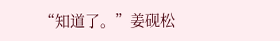“知道了。”姜砚松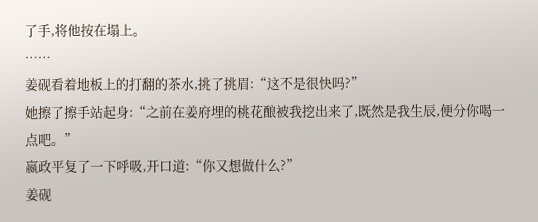了手,将他按在塌上。
……
姜砚看着地板上的打翻的茶水,挑了挑眉:“这不是很快吗?”
她擦了擦手站起身:“之前在姜府埋的桃花酿被我挖出来了,既然是我生辰,便分你喝一点吧。”
嬴政平复了一下呼吸,开口道:“你又想做什么?”
姜砚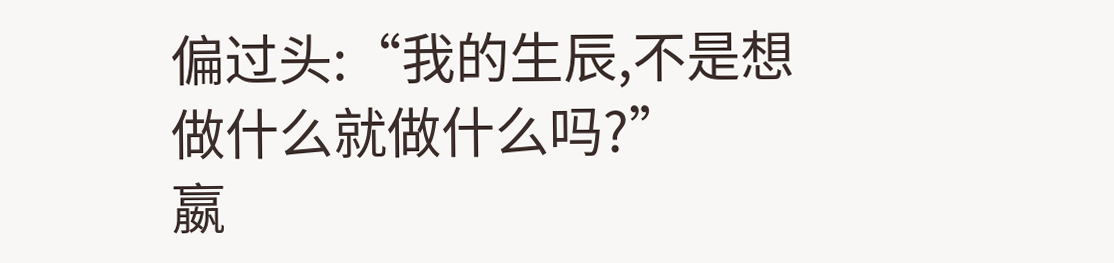偏过头:“我的生辰,不是想做什么就做什么吗?”
嬴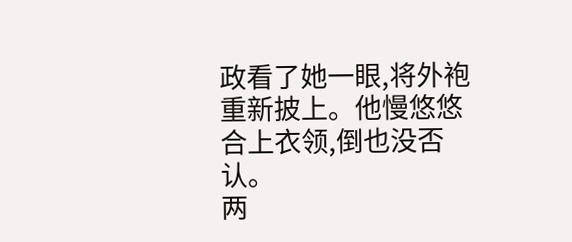政看了她一眼,将外袍重新披上。他慢悠悠合上衣领,倒也没否认。
两